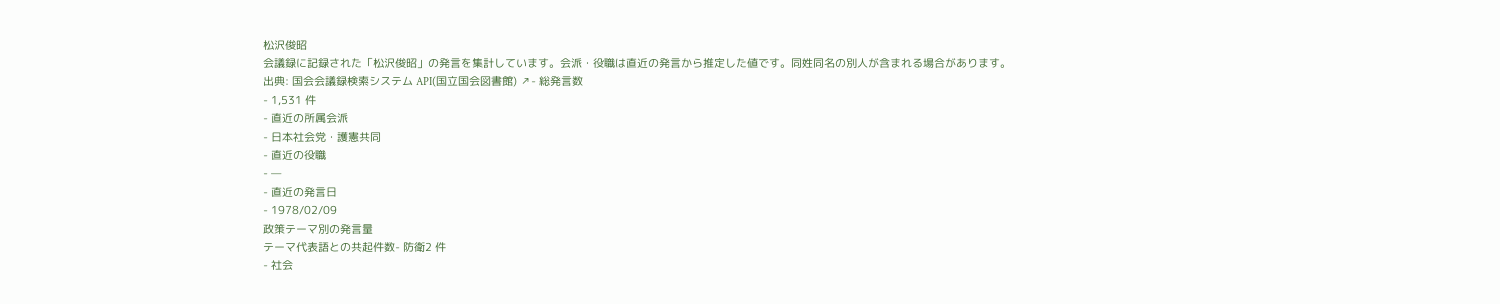松沢俊昭
会議録に記録された「松沢俊昭」の発言を集計しています。会派・役職は直近の発言から推定した値です。同姓同名の別人が含まれる場合があります。
出典: 国会会議録検索システム API(国立国会図書館) ↗- 総発言数
- 1,531 件
- 直近の所属会派
- 日本社会党・護憲共同
- 直近の役職
- —
- 直近の発言日
- 1978/02/09
政策テーマ別の発言量
テーマ代表語との共起件数- 防衛2 件
- 社会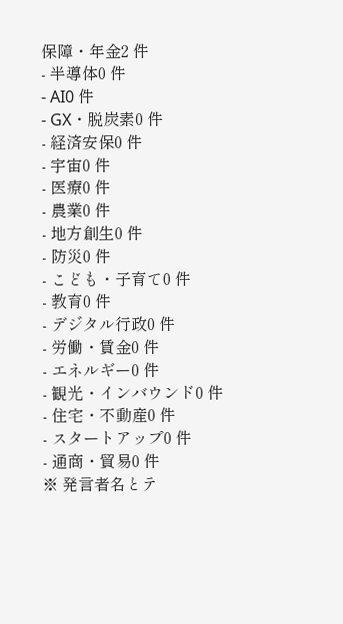保障・年金2 件
- 半導体0 件
- AI0 件
- GX・脱炭素0 件
- 経済安保0 件
- 宇宙0 件
- 医療0 件
- 農業0 件
- 地方創生0 件
- 防災0 件
- こども・子育て0 件
- 教育0 件
- デジタル行政0 件
- 労働・賃金0 件
- エネルギー0 件
- 観光・インバウンド0 件
- 住宅・不動産0 件
- スタートアップ0 件
- 通商・貿易0 件
※ 発言者名とテ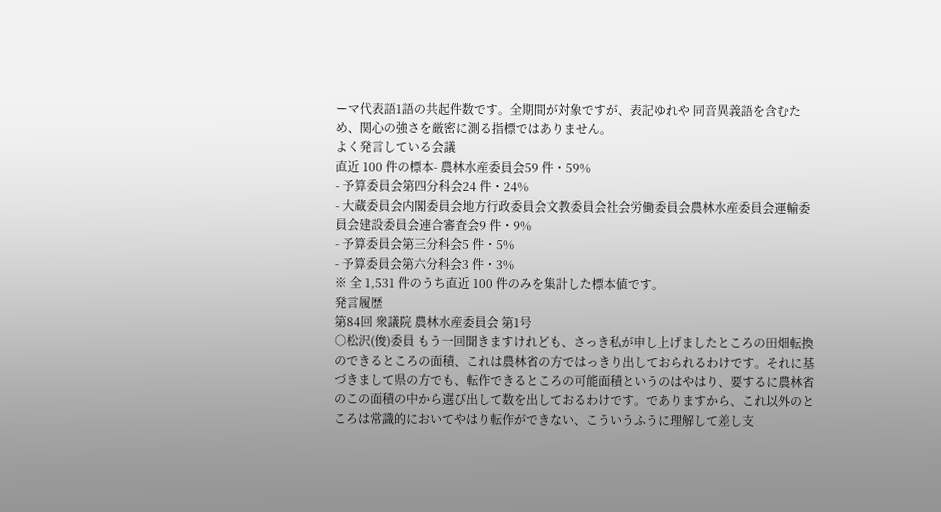ーマ代表語1語の共起件数です。全期間が対象ですが、表記ゆれや 同音異義語を含むため、関心の強さを厳密に測る指標ではありません。
よく発言している会議
直近 100 件の標本- 農林水産委員会59 件・59%
- 予算委員会第四分科会24 件・24%
- 大蔵委員会内閣委員会地方行政委員会文教委員会社会労働委員会農林水産委員会運輸委員会建設委員会連合審査会9 件・9%
- 予算委員会第三分科会5 件・5%
- 予算委員会第六分科会3 件・3%
※ 全 1,531 件のうち直近 100 件のみを集計した標本値です。
発言履歴
第84回 衆議院 農林水産委員会 第1号
○松沢(俊)委員 もう一回聞きますけれども、さっき私が申し上げましたところの田畑転換のできるところの面積、これは農林省の方ではっきり出しておられるわけです。それに基づきまして県の方でも、転作できるところの可能面積というのはやはり、要するに農林省のこの面積の中から選び出して数を出しておるわけです。でありますから、これ以外のところは常識的においてやはり転作ができない、こういうふうに理解して差し支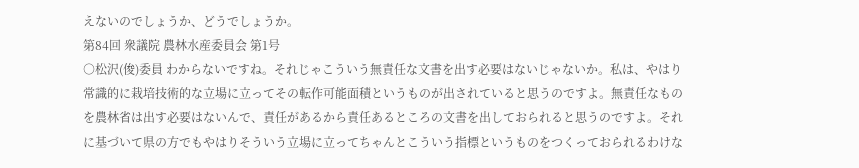えないのでしょうか、どうでしょうか。
第84回 衆議院 農林水産委員会 第1号
○松沢(俊)委員 わからないですね。それじゃこういう無責任な文書を出す必要はないじゃないか。私は、やはり常識的に栽培技術的な立場に立ってその転作可能面積というものが出されていると思うのですよ。無責任なものを農林省は出す必要はないんで、責任があるから責任あるところの文書を出しておられると思うのですよ。それに基づいて県の方でもやはりそういう立場に立ってちゃんとこういう指標というものをつくっておられるわけな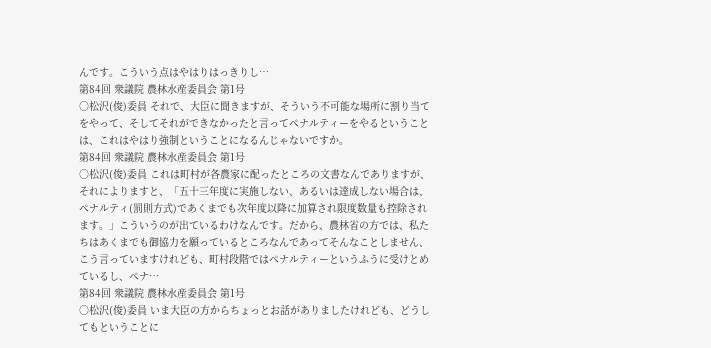んです。こういう点はやはりはっきりし…
第84回 衆議院 農林水産委員会 第1号
○松沢(俊)委員 それで、大臣に聞きますが、そういう不可能な場所に割り当てをやって、そしてそれができなかったと言ってペナルティーをやるということは、これはやはり強制ということになるんじゃないですか。
第84回 衆議院 農林水産委員会 第1号
○松沢(俊)委員 これは町村が各農家に配ったところの文書なんでありますが、それによりますと、「五十三年度に実施しない、あるいは達成しない場合は、ペナルティ(罰則方式)であくまでも次年度以降に加算され限度数量も控除されます。」こういうのが出ているわけなんです。だから、農林省の方では、私たちはあくまでも御協力を願っているところなんであってそんなことしません、こう言っていますけれども、町村段階ではペナルティーというふうに受けとめているし、ペナ…
第84回 衆議院 農林水産委員会 第1号
○松沢(俊)委員 いま大臣の方からちょっとお話がありましたけれども、どうしてもということに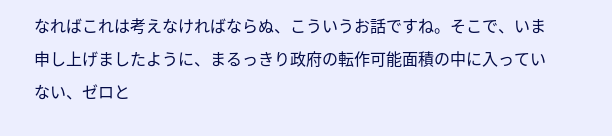なればこれは考えなければならぬ、こういうお話ですね。そこで、いま申し上げましたように、まるっきり政府の転作可能面積の中に入っていない、ゼロと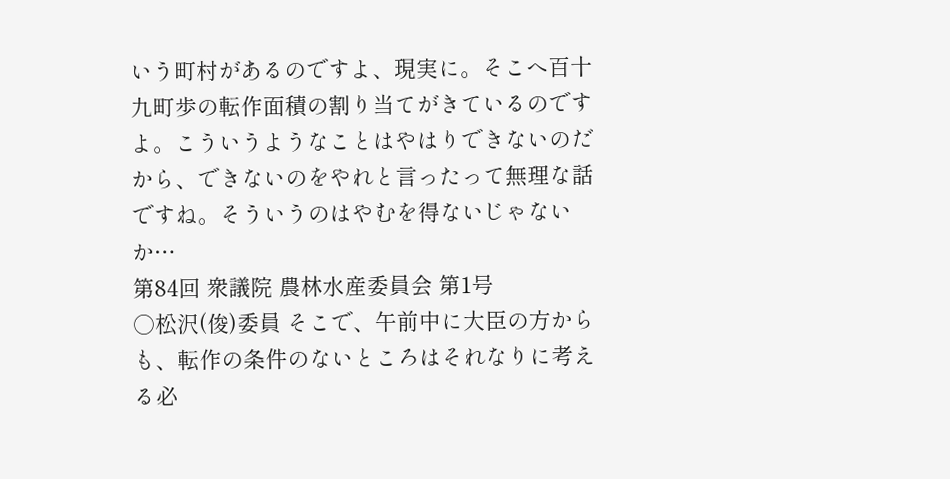いう町村があるのですよ、現実に。そこへ百十九町歩の転作面積の割り当てがきているのですよ。こういうようなことはやはりできないのだから、できないのをやれと言ったって無理な話ですね。そういうのはやむを得ないじゃないか…
第84回 衆議院 農林水産委員会 第1号
○松沢(俊)委員 そこで、午前中に大臣の方からも、転作の条件のないところはそれなりに考える必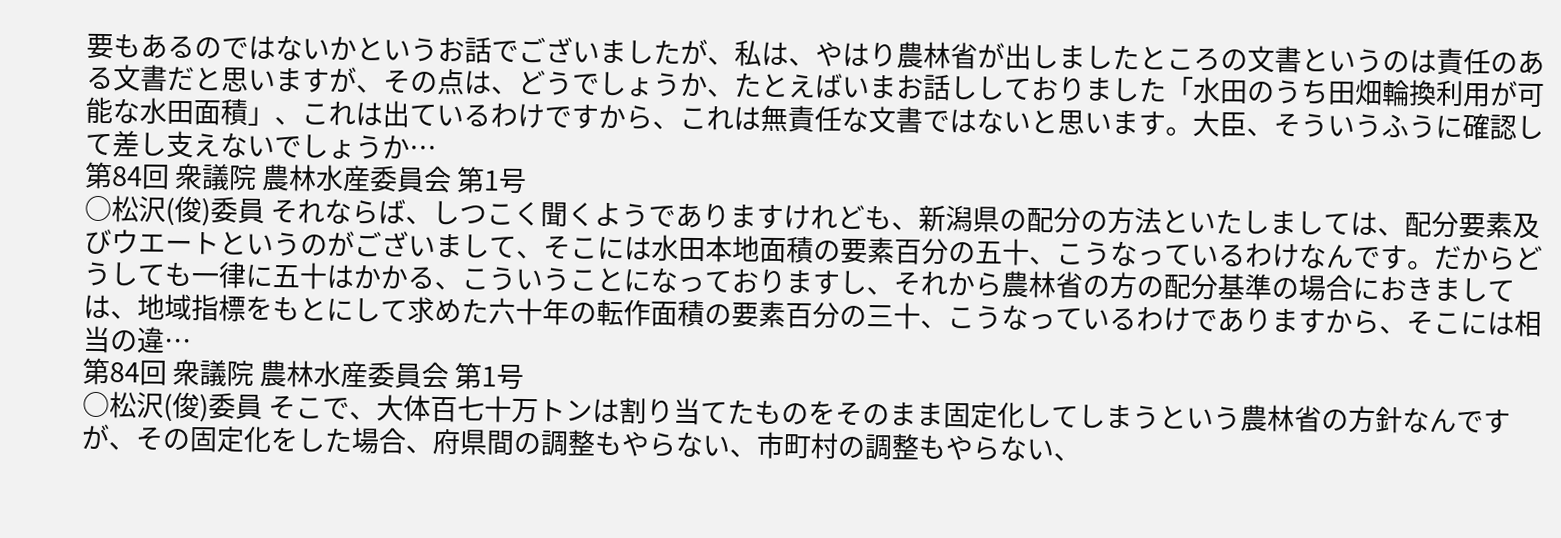要もあるのではないかというお話でございましたが、私は、やはり農林省が出しましたところの文書というのは責任のある文書だと思いますが、その点は、どうでしょうか、たとえばいまお話ししておりました「水田のうち田畑輪換利用が可能な水田面積」、これは出ているわけですから、これは無責任な文書ではないと思います。大臣、そういうふうに確認して差し支えないでしょうか…
第84回 衆議院 農林水産委員会 第1号
○松沢(俊)委員 それならば、しつこく聞くようでありますけれども、新潟県の配分の方法といたしましては、配分要素及びウエートというのがございまして、そこには水田本地面積の要素百分の五十、こうなっているわけなんです。だからどうしても一律に五十はかかる、こういうことになっておりますし、それから農林省の方の配分基準の場合におきましては、地域指標をもとにして求めた六十年の転作面積の要素百分の三十、こうなっているわけでありますから、そこには相当の違…
第84回 衆議院 農林水産委員会 第1号
○松沢(俊)委員 そこで、大体百七十万トンは割り当てたものをそのまま固定化してしまうという農林省の方針なんですが、その固定化をした場合、府県間の調整もやらない、市町村の調整もやらない、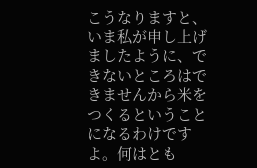こうなりますと、いま私が申し上げましたように、できないところはできませんから米をつくるということになるわけですよ。何はとも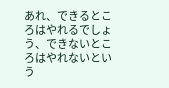あれ、できるところはやれるでしょう、できないところはやれないという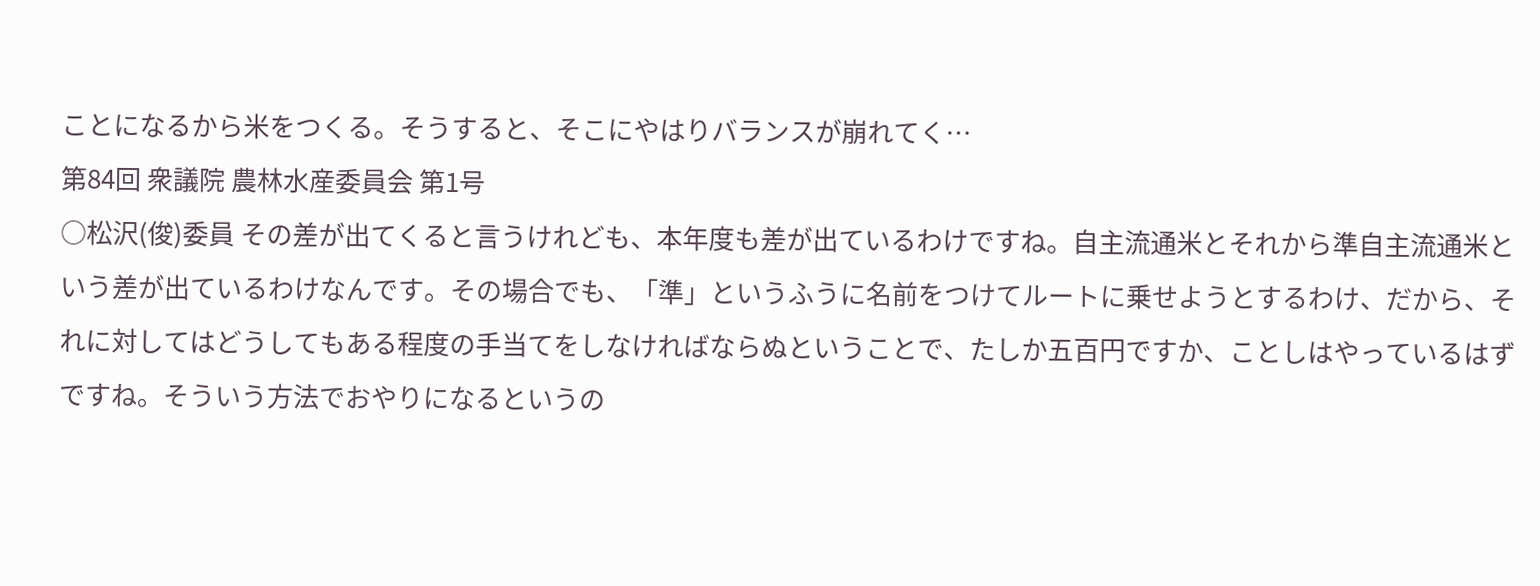ことになるから米をつくる。そうすると、そこにやはりバランスが崩れてく…
第84回 衆議院 農林水産委員会 第1号
○松沢(俊)委員 その差が出てくると言うけれども、本年度も差が出ているわけですね。自主流通米とそれから準自主流通米という差が出ているわけなんです。その場合でも、「準」というふうに名前をつけてルートに乗せようとするわけ、だから、それに対してはどうしてもある程度の手当てをしなければならぬということで、たしか五百円ですか、ことしはやっているはずですね。そういう方法でおやりになるというの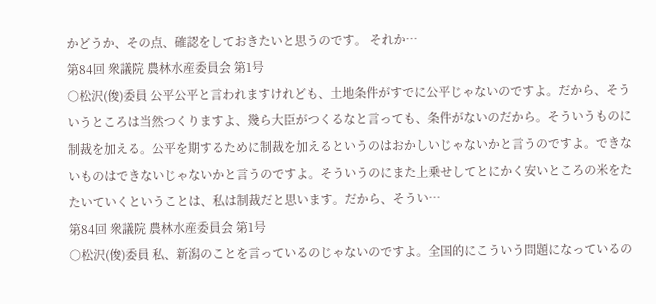かどうか、その点、確認をしておきたいと思うのです。 それか…
第84回 衆議院 農林水産委員会 第1号
○松沢(俊)委員 公平公平と言われますけれども、土地条件がすでに公平じゃないのですよ。だから、そういうところは当然つくりますよ、幾ら大臣がつくるなと言っても、条件がないのだから。そういうものに制裁を加える。公平を期するために制裁を加えるというのはおかしいじゃないかと言うのですよ。できないものはできないじゃないかと言うのですよ。そういうのにまた上乗せしてとにかく安いところの米をたたいていくということは、私は制裁だと思います。だから、そうい…
第84回 衆議院 農林水産委員会 第1号
○松沢(俊)委員 私、新潟のことを言っているのじゃないのですよ。全国的にこういう問題になっているの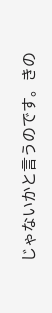じゃないかと言うのです。きの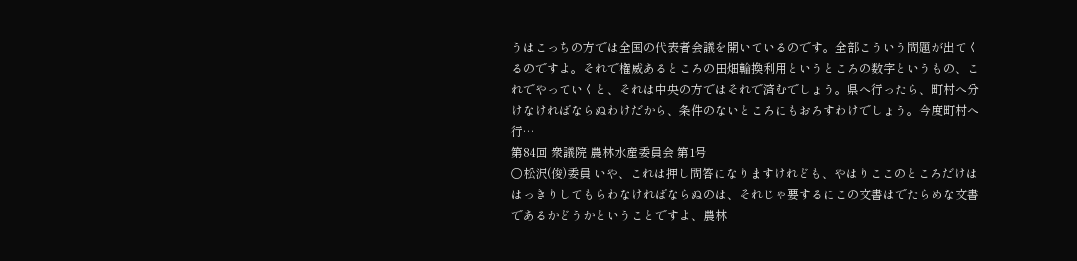うはこっちの方では全国の代表者会議を開いているのです。全部こういう問題が出てくるのですよ。それで権威あるところの田畑輪換利用というところの数字というもの、これでやっていくと、それは中央の方ではそれで済むでしょう。県へ行ったら、町村へ分けなければならぬわけだから、条件のないところにもおろすわけでしょう。今度町村へ行…
第84回 衆議院 農林水産委員会 第1号
○松沢(俊)委員 いや、これは押し問答になりますけれども、やはりここのところだけははっきりしてもらわなければならぬのは、それじゃ要するにこの文書はでたらめな文書であるかどうかということですよ、農林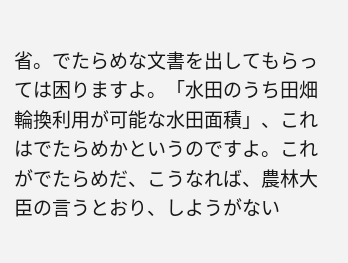省。でたらめな文書を出してもらっては困りますよ。「水田のうち田畑輪換利用が可能な水田面積」、これはでたらめかというのですよ。これがでたらめだ、こうなれば、農林大臣の言うとおり、しようがない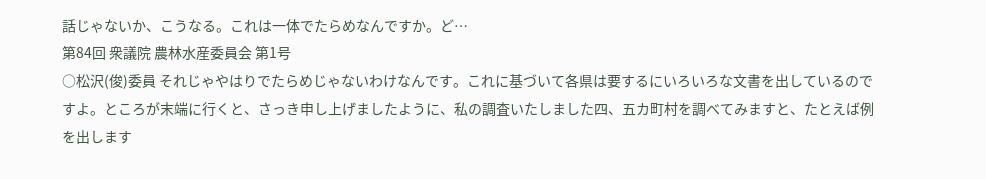話じゃないか、こうなる。これは一体でたらめなんですか。ど…
第84回 衆議院 農林水産委員会 第1号
○松沢(俊)委員 それじゃやはりでたらめじゃないわけなんです。これに基づいて各県は要するにいろいろな文書を出しているのですよ。ところが末端に行くと、さっき申し上げましたように、私の調査いたしました四、五カ町村を調べてみますと、たとえば例を出します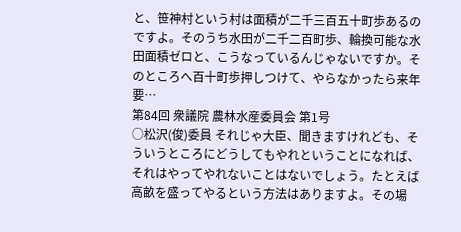と、笹神村という村は面積が二千三百五十町歩あるのですよ。そのうち水田が二千二百町歩、輪換可能な水田面積ゼロと、こうなっているんじゃないですか。そのところへ百十町歩押しつけて、やらなかったら来年要…
第84回 衆議院 農林水産委員会 第1号
○松沢(俊)委員 それじゃ大臣、聞きますけれども、そういうところにどうしてもやれということになれば、それはやってやれないことはないでしょう。たとえば高畝を盛ってやるという方法はありますよ。その場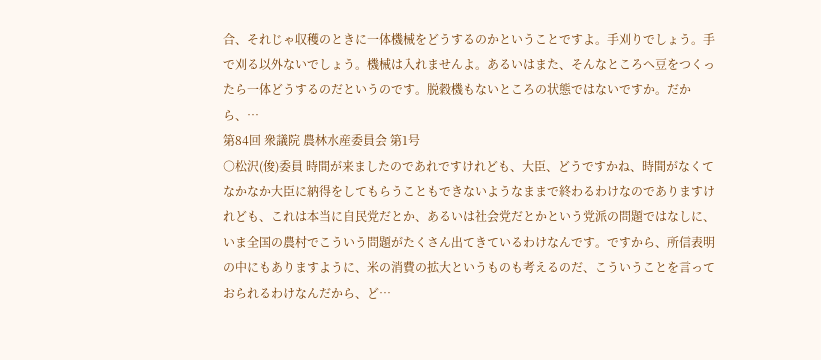合、それじゃ収穫のときに一体機械をどうするのかということですよ。手刈りでしょう。手で刈る以外ないでしょう。機械は入れませんよ。あるいはまた、そんなところへ豆をつくったら一体どうするのだというのです。脱穀機もないところの状態ではないですか。だから、…
第84回 衆議院 農林水産委員会 第1号
○松沢(俊)委員 時間が来ましたのであれですけれども、大臣、どうですかね、時間がなくてなかなか大臣に納得をしてもらうこともできないようなままで終わるわけなのでありますけれども、これは本当に自民党だとか、あるいは社会党だとかという党派の問題ではなしに、いま全国の農村でこういう問題がたくさん出てきているわけなんです。ですから、所信表明の中にもありますように、米の消費の拡大というものも考えるのだ、こういうことを言っておられるわけなんだから、ど…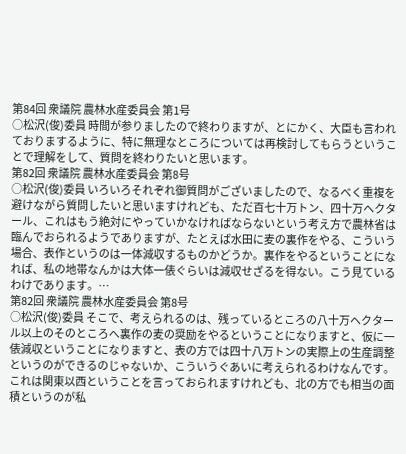第84回 衆議院 農林水産委員会 第1号
○松沢(俊)委員 時間が参りましたので終わりますが、とにかく、大臣も言われておりまするように、特に無理なところについては再検討してもらうということで理解をして、質問を終わりたいと思います。
第82回 衆議院 農林水産委員会 第8号
○松沢(俊)委員 いろいろそれぞれ御質問がございましたので、なるべく重複を避けながら質問したいと思いますけれども、ただ百七十万トン、四十万ヘクタール、これはもう絶対にやっていかなければならないという考え方で農林省は臨んでおられるようでありますが、たとえば水田に麦の裏作をやる、こういう場合、表作というのは一体減収するものかどうか。裏作をやるということになれば、私の地帯なんかは大体一俵ぐらいは減収せざるを得ない。こう見ているわけであります。…
第82回 衆議院 農林水産委員会 第8号
○松沢(俊)委員 そこで、考えられるのは、残っているところの八十万ヘクタール以上のそのところへ裏作の麦の奨励をやるということになりますと、仮に一俵減収ということになりますと、表の方では四十八万トンの実際上の生産調整というのができるのじゃないか、こういうぐあいに考えられるわけなんです。これは関東以西ということを言っておられますけれども、北の方でも相当の面積というのが私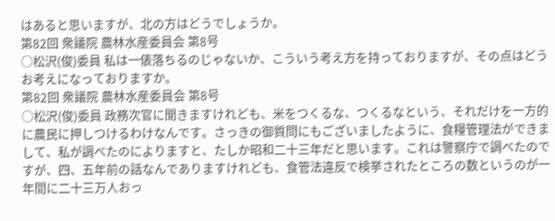はあると思いますが、北の方はどうでしょうか。
第82回 衆議院 農林水産委員会 第8号
○松沢(俊)委員 私は一俵落ちるのじゃないか、こういう考え方を持っておりますが、その点はどうお考えになっておりますか。
第82回 衆議院 農林水産委員会 第8号
○松沢(俊)委員 政務次官に聞きますけれども、米をつくるな、つくるなという、それだけを一方的に農民に押しつけるわけなんです。さっきの御質問にもございましたように、食糧管理法ができまして、私が調べたのによりますと、たしか昭和二十三年だと思います。これは警察庁で調べたのですが、四、五年前の話なんでありますけれども、食管法違反で検挙されたところの数というのが一年間に二十三万人おっ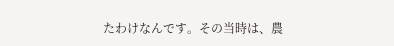たわけなんです。その当時は、農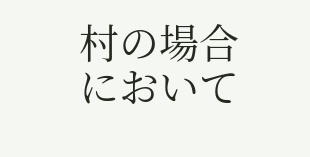村の場合において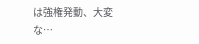は強権発動、大変な…